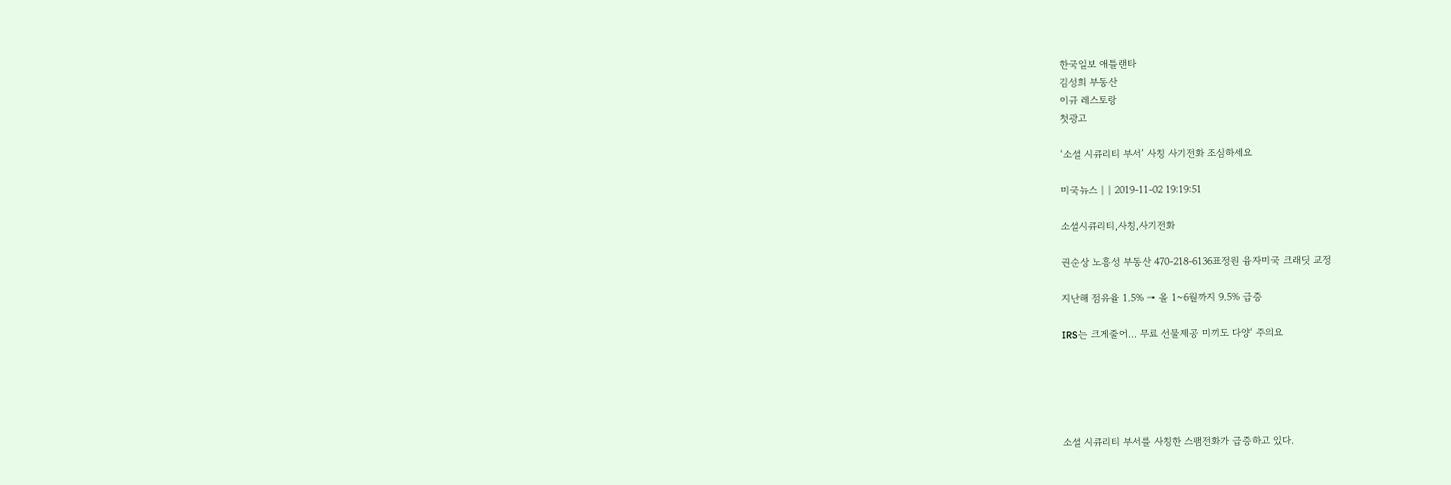한국일보 애틀랜타
김성희 부동산
이규 레스토랑
첫광고

‘소셜 시큐리티 부서’ 사칭 사기전화 조심하세요

미국뉴스 | | 2019-11-02 19:19:51

소셜시큐리티,사칭,사기전화

권순상 노흥성 부동산 470-218-6136표정원 융자미국 크래딧 교정

지난해 점유율 1.5% → 올 1~6월까지 9.5% 급증

IRS는 크게줄어… 무료 선물제공 미끼도 다양‘ 주의요





소셜 시큐리티 부서를 사칭한 스팸전화가 급증하고 있다.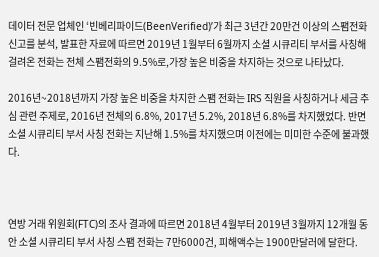데이터 전문 업체인 ‘빈베리파이드(BeenVerified)’가 최근 3년간 20만건 이상의 스팸전화 신고를 분석, 발표한 자료에 따르면 2019년 1월부터 6월까지 소셜 시큐리티 부서를 사칭해 걸려온 전화는 전체 스팸전화의 9.5%로,가장 높은 비중을 차지하는 것으로 나타났다.

2016년~2018년까지 가장 높은 비중을 차지한 스팸 전화는 IRS 직원을 사칭하거나 세금 추심 관련 주제로, 2016년 전체의 6.8%, 2017년 5.2%, 2018년 6.8%를 차지했었다. 반면 소셜 시큐리티 부서 사칭 전화는 지난해 1.5%를 차지했으며 이전에는 미미한 수준에 불과했다.



연방 거래 위원회(FTC)의 조사 결과에 따르면 2018년 4월부터 2019년 3월까지 12개월 동안 소셜 시큐리티 부서 사칭 스팸 전화는 7만6000건, 피해액수는 1900만달러에 달한다.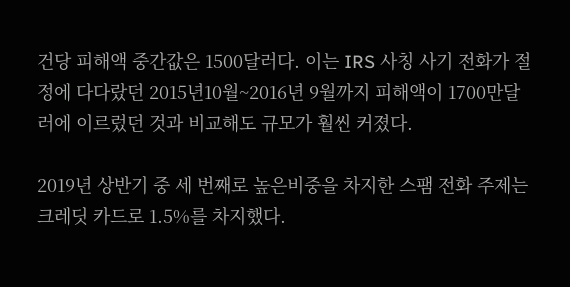건당 피해액 중간값은 1500달러다. 이는 IRS 사칭 사기 전화가 절정에 다다랐던 2015년10월~2016년 9월까지 피해액이 1700만달러에 이르렀던 것과 비교해도 규모가 훨씬 커졌다.

2019년 상반기 중 세 번째로 높은비중을 차지한 스팸 전화 주제는 크레딧 카드로 1.5%를 차지했다.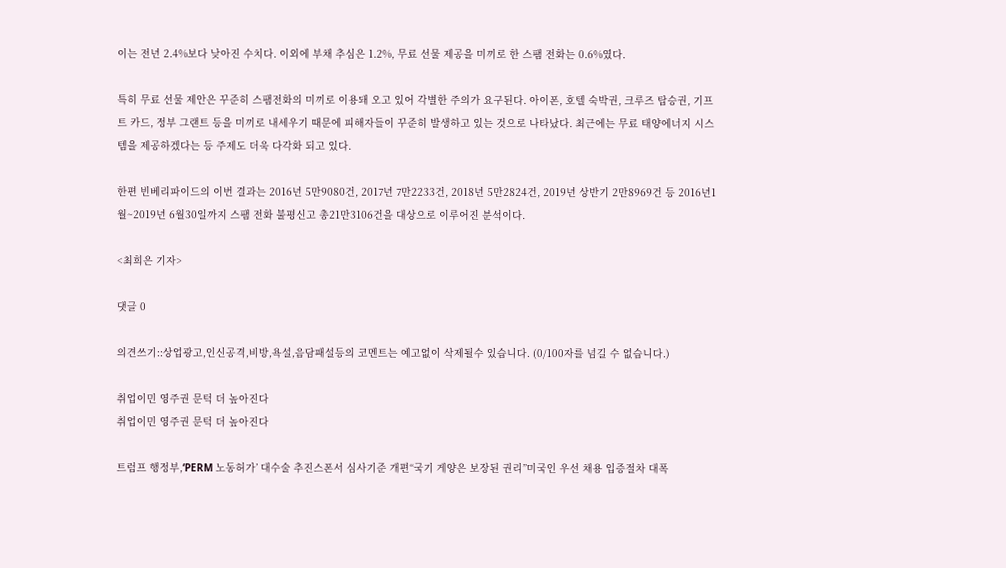이는 전년 2.4%보다 낮아진 수치다. 이외에 부채 추심은 1.2%, 무료 선물 제공을 미끼로 한 스팸 전화는 0.6%였다.

특히 무료 선물 제안은 꾸준히 스팸전화의 미끼로 이용돼 오고 있어 각별한 주의가 요구된다. 아이폰, 호텔 숙박권, 크루즈 탑승권, 기프트 카드, 정부 그랜트 등을 미끼로 내세우기 때문에 피해자들이 꾸준히 발생하고 있는 것으로 나타났다. 최근에는 무료 태양에너지 시스템을 제공하겠다는 등 주제도 더욱 다각화 되고 있다.

한편 빈베리파이드의 이번 결과는 2016년 5만9080건, 2017년 7만2233건, 2018년 5만2824건, 2019년 상반기 2만8969건 등 2016년1월~2019년 6월30일까지 스팸 전화 불평신고 총21만3106건을 대상으로 이루어진 분석이다.

<최희은 기자>

댓글 0

의견쓰기::상업광고,인신공격,비방,욕설,음담패설등의 코멘트는 예고없이 삭제될수 있습니다. (0/100자를 넘길 수 없습니다.)

취업이민 영주권 문턱 더 높아진다
취업이민 영주권 문턱 더 높아진다

트럼프 행정부,‘PERM 노동허가’ 대수술 추진스폰서 심사기준 개편“국기 게양은 보장된 권리”미국인 우선 채용 입증절차 대폭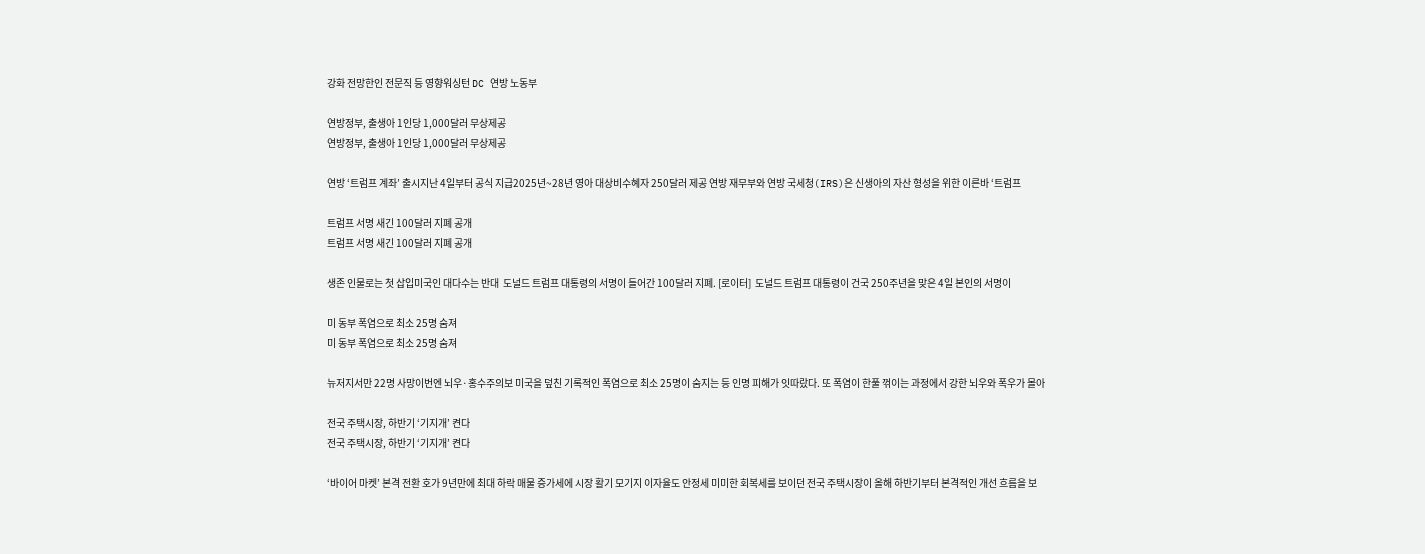강화 전망한인 전문직 등 영향워싱턴 DC 연방 노동부

연방정부, 출생아 1인당 1,000달러 무상제공
연방정부, 출생아 1인당 1,000달러 무상제공

연방 ‘트럼프 계좌’ 출시지난 4일부터 공식 지급2025년~28년 영아 대상비수혜자 250달러 제공 연방 재무부와 연방 국세청(IRS)은 신생아의 자산 형성을 위한 이른바 ‘트럼프

트럼프 서명 새긴 100달러 지폐 공개
트럼프 서명 새긴 100달러 지폐 공개

생존 인물로는 첫 삽입미국인 대다수는 반대  도널드 트럼프 대통령의 서명이 들어간 100달러 지폐. [로이터]  도널드 트럼프 대통령이 건국 250주년을 맞은 4일 본인의 서명이

미 동부 폭염으로 최소 25명 숨져
미 동부 폭염으로 최소 25명 숨져

뉴저지서만 22명 사망이번엔 뇌우·홍수주의보 미국을 덮친 기록적인 폭염으로 최소 25명이 숨지는 등 인명 피해가 잇따랐다. 또 폭염이 한풀 꺾이는 과정에서 강한 뇌우와 폭우가 몰아

전국 주택시장, 하반기 ‘기지개’ 켠다
전국 주택시장, 하반기 ‘기지개’ 켠다

‘바이어 마켓’ 본격 전환 호가 9년만에 최대 하락 매물 증가세에 시장 활기 모기지 이자율도 안정세 미미한 회복세를 보이던 전국 주택시장이 올해 하반기부터 본격적인 개선 흐름을 보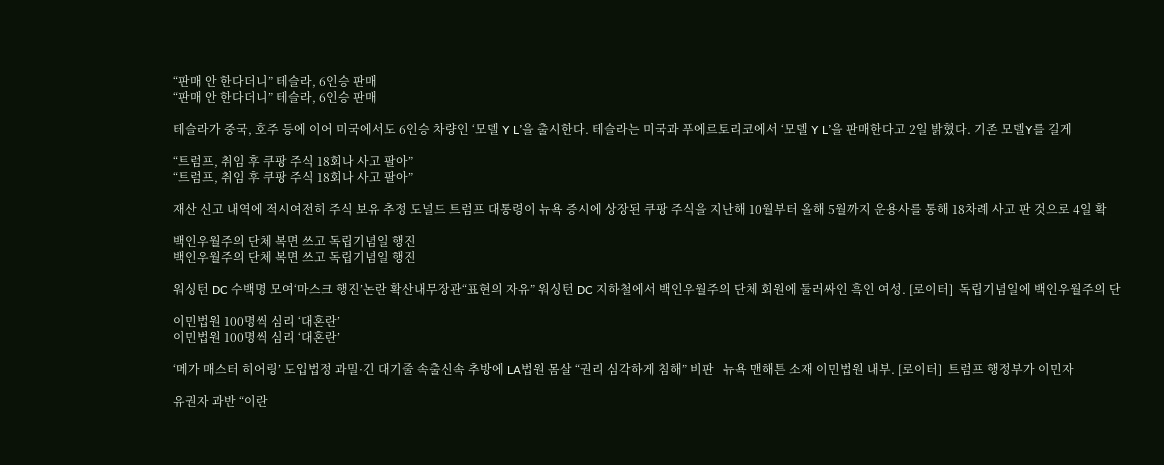“판매 안 한다더니” 테슬라, 6인승 판매
“판매 안 한다더니” 테슬라, 6인승 판매

테슬라가 중국, 호주 등에 이어 미국에서도 6인승 차량인 ‘모델 Y L’을 출시한다. 테슬라는 미국과 푸에르토리코에서 ‘모델 Y L’을 판매한다고 2일 밝혔다. 기존 모델Y를 길게

“트럼프, 취임 후 쿠팡 주식 18회나 사고 팔아”
“트럼프, 취임 후 쿠팡 주식 18회나 사고 팔아”

재산 신고 내역에 적시여전히 주식 보유 추정 도널드 트럼프 대통령이 뉴욕 증시에 상장된 쿠팡 주식을 지난해 10월부터 올해 5월까지 운용사를 통해 18차례 사고 판 것으로 4일 확

백인우월주의 단체 복면 쓰고 독립기념일 행진
백인우월주의 단체 복면 쓰고 독립기념일 행진

워싱턴 DC 수백명 모여‘마스크 행진’논란 확산내무장관“표현의 자유” 워싱턴 DC 지하철에서 백인우월주의 단체 회원에 둘러싸인 흑인 여성. [로이터]  독립기념일에 백인우월주의 단

이민법원 100명씩 심리 ‘대혼란’
이민법원 100명씩 심리 ‘대혼란’

‘메가 매스터 히어링’ 도입법정 과밀·긴 대기줄 속출신속 추방에 LA법원 몸살 “권리 심각하게 침해” 비판   뉴욕 맨해튼 소재 이민법원 내부. [로이터]  트럼프 행정부가 이민자

유권자 과반 “이란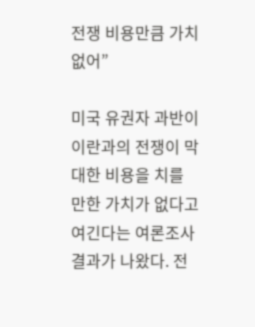전쟁 비용만큼 가치 없어”

미국 유권자 과반이 이란과의 전쟁이 막대한 비용을 치를 만한 가치가 없다고 여긴다는 여론조사 결과가 나왔다. 전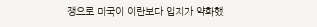쟁으로 미국이 이란보다 입지가 약화했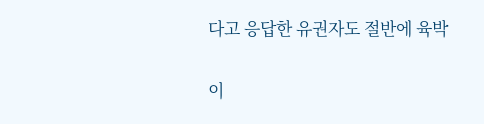다고 응답한 유권자도 절반에 육박

이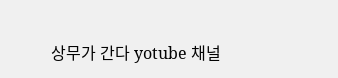상무가 간다 yotube 채널